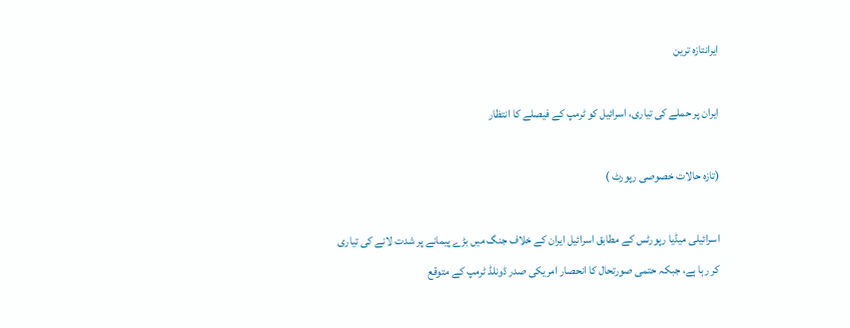ایرانتازہ ترین

ایران پر حملے کی تیاری، اسرائیل کو ٹرمپ کے فیصلے کا انتظار

(تازہ حالات خصوصی رپورٹ )

اسرائیلی میڈیا رپورٹس کے مطابق اسرائیل ایران کے خلاف جنگ میں بڑے پیمانے پر شدت لانے کی تیاری کر رہا ہے، جبکہ حتمی صورتحال کا انحصار امریکی صدر ڈونلڈ ٹرمپ کے متوقع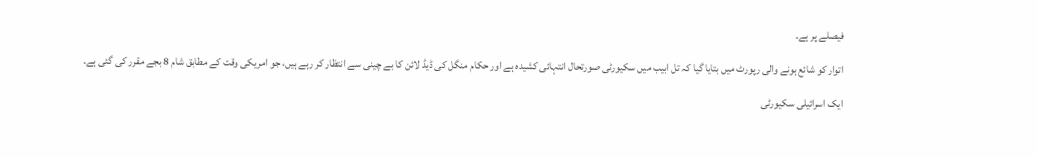فیصلے پر ہے۔

اتوار کو شائع ہونے والی رپورٹ میں بتایا گیا کہ تل ابیب میں سکیورٹی صورتحال انتہائی کشیدہ ہے اور حکام منگل کی ڈیڈ لائن کا بے چینی سے انتظار کر رہے ہیں، جو امریکی وقت کے مطابق شام 8 بجے مقرر کی گئی ہے۔

ایک اسرائیلی سکیورٹی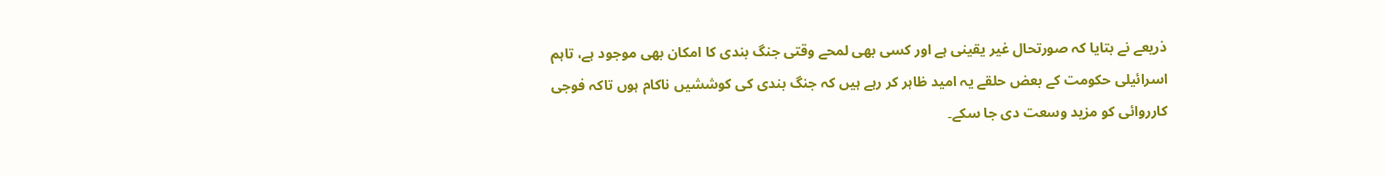ذریعے نے بتایا کہ صورتحال غیر یقینی ہے اور کسی بھی لمحے وقتی جنگ بندی کا امکان بھی موجود ہے، تاہم اسرائیلی حکومت کے بعض حلقے یہ امید ظاہر کر رہے ہیں کہ جنگ بندی کی کوششیں ناکام ہوں تاکہ فوجی کارروائی کو مزید وسعت دی جا سکے۔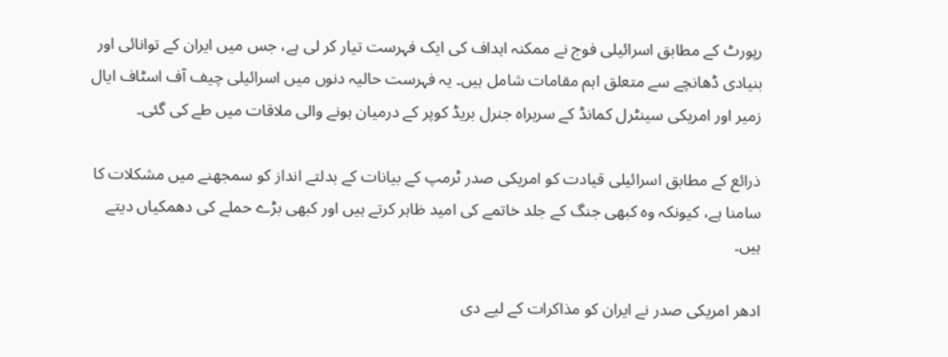رپورٹ کے مطابق اسرائیلی فوج نے ممکنہ اہداف کی ایک فہرست تیار کر لی ہے، جس میں ایران کے توانائی اور بنیادی ڈھانچے سے متعلق اہم مقامات شامل ہیں۔ یہ فہرست حالیہ دنوں میں اسرائیلی چیف آف اسٹاف ایال زمیر اور امریکی سینٹرل کمانڈ کے سربراہ جنرل بریڈ کوپر کے درمیان ہونے والی ملاقات میں طے کی گئی۔

ذرائع کے مطابق اسرائیلی قیادت کو امریکی صدر ٹرمپ کے بیانات کے بدلتے انداز کو سمجھنے میں مشکلات کا سامنا ہے، کیونکہ وہ کبھی جنگ کے جلد خاتمے کی امید ظاہر کرتے ہیں اور کبھی بڑے حملے کی دھمکیاں دیتے ہیں۔

ادھر امریکی صدر نے ایران کو مذاکرات کے لیے دی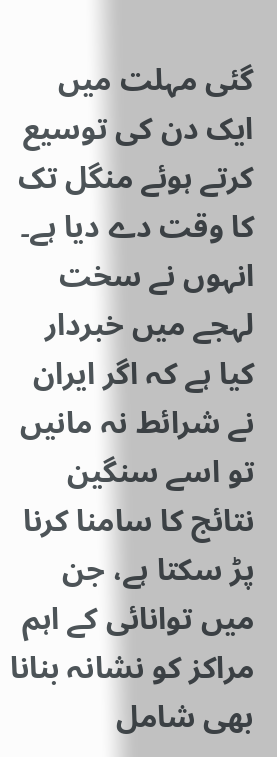گئی مہلت میں ایک دن کی توسیع کرتے ہوئے منگل تک کا وقت دے دیا ہے۔ انہوں نے سخت لہجے میں خبردار کیا ہے کہ اگر ایران نے شرائط نہ مانیں تو اسے سنگین نتائج کا سامنا کرنا پڑ سکتا ہے، جن میں توانائی کے اہم مراکز کو نشانہ بنانا بھی شامل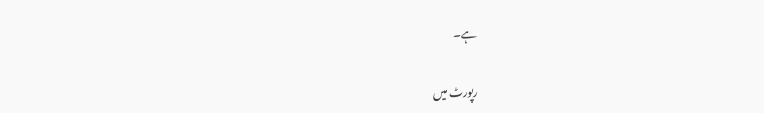ہے۔

رپورٹ میں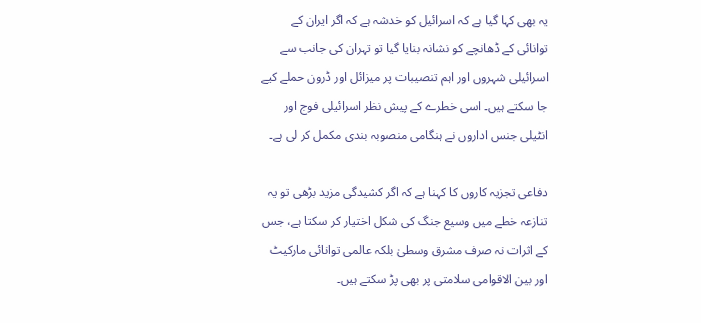یہ بھی کہا گیا ہے کہ اسرائیل کو خدشہ ہے کہ اگر ایران کے توانائی کے ڈھانچے کو نشانہ بنایا گیا تو تہران کی جانب سے اسرائیلی شہروں اور اہم تنصیبات پر میزائل اور ڈرون حملے کیے جا سکتے ہیں۔ اسی خطرے کے پیش نظر اسرائیلی فوج اور انٹیلی جنس اداروں نے ہنگامی منصوبہ بندی مکمل کر لی ہے۔

دفاعی تجزیہ کاروں کا کہنا ہے کہ اگر کشیدگی مزید بڑھی تو یہ تنازعہ خطے میں وسیع جنگ کی شکل اختیار کر سکتا ہے، جس کے اثرات نہ صرف مشرق وسطیٰ بلکہ عالمی توانائی مارکیٹ اور بین الاقوامی سلامتی پر بھی پڑ سکتے ہیں۔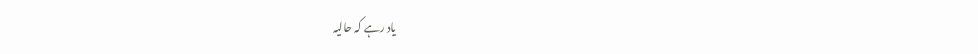یاد رہے کہ حالیہ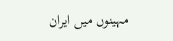مہینوں میں ایران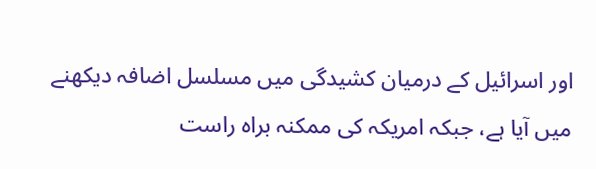اور اسرائیل کے درمیان کشیدگی میں مسلسل اضافہ دیکھنے میں آیا ہے، جبکہ امریکہ کی ممکنہ براہ راست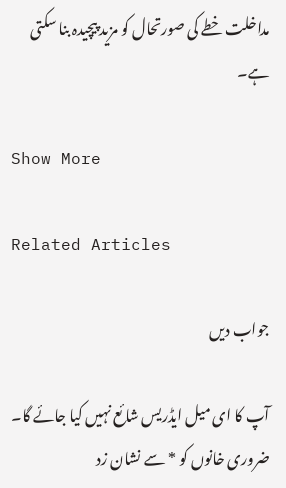مداخلت خطے کی صورتحال کو مزید پیچیدہ بنا سکتی ہے۔

Show More

Related Articles

جواب دیں

آپ کا ای میل ایڈریس شائع نہیں کیا جائے گا۔ ضروری خانوں کو * سے نشان زد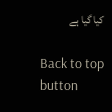کیا گیا ہے

Back to top button